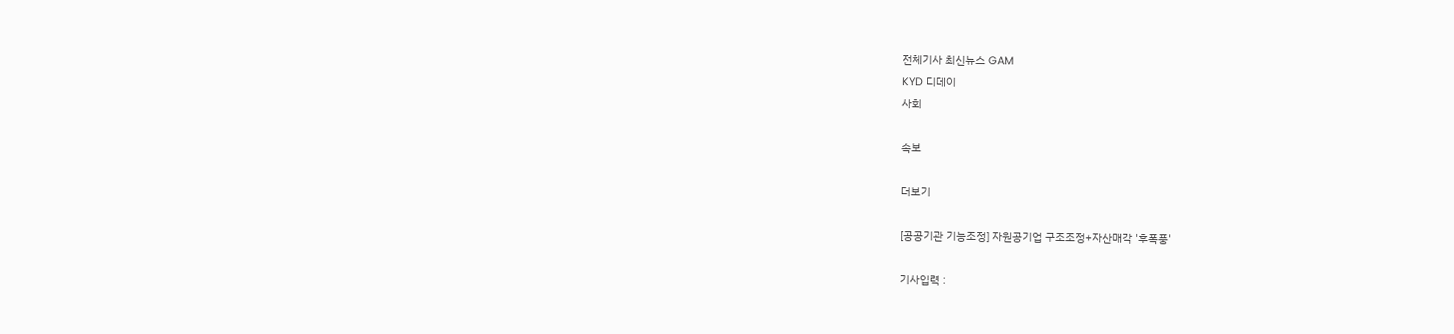전체기사 최신뉴스 GAM
KYD 디데이
사회

속보

더보기

[공공기관 기능조정] 자원공기업 구조조정+자산매각 '후폭풍'

기사입력 :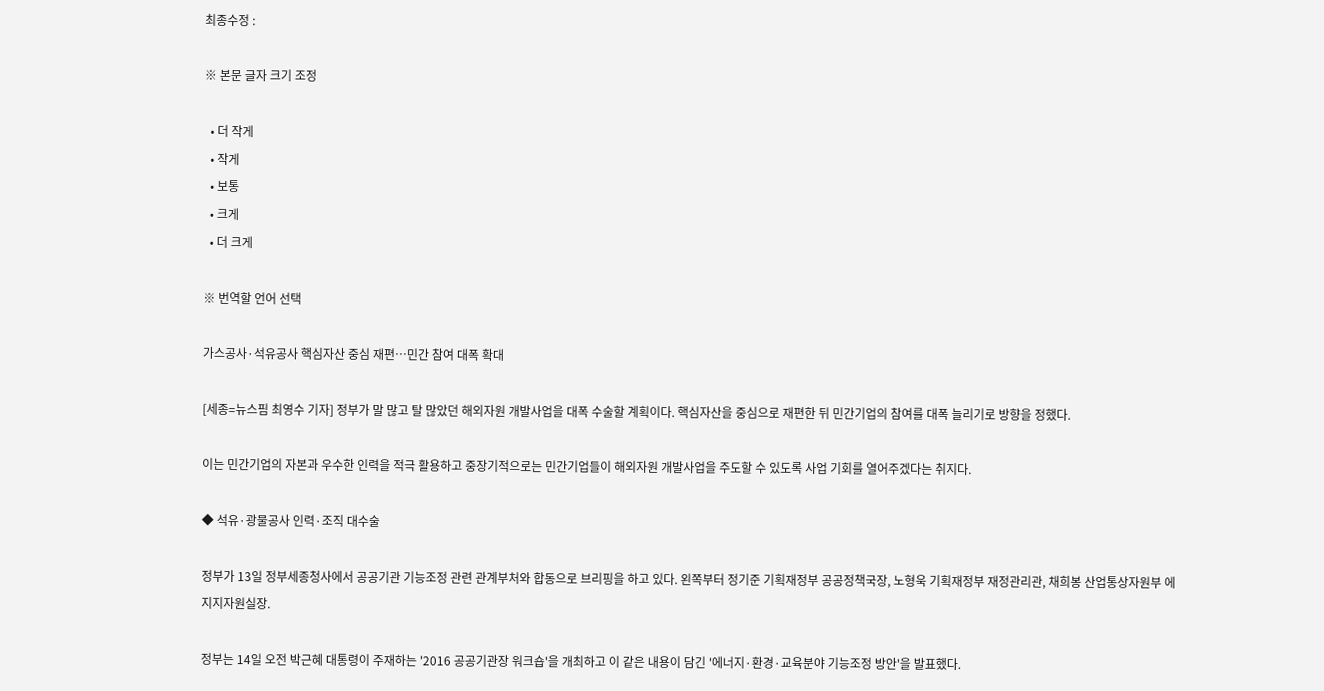최종수정 :

※ 본문 글자 크기 조정

  • 더 작게
  • 작게
  • 보통
  • 크게
  • 더 크게

※ 번역할 언어 선택

가스공사·석유공사 핵심자산 중심 재편…민간 참여 대폭 확대

[세종=뉴스핌 최영수 기자] 정부가 말 많고 탈 많았던 해외자원 개발사업을 대폭 수술할 계획이다. 핵심자산을 중심으로 재편한 뒤 민간기업의 참여를 대폭 늘리기로 방향을 정했다.

이는 민간기업의 자본과 우수한 인력을 적극 활용하고 중장기적으로는 민간기업들이 해외자원 개발사업을 주도할 수 있도록 사업 기회를 열어주겠다는 취지다.

◆ 석유·광물공사 인력·조직 대수술

정부가 13일 정부세종청사에서 공공기관 기능조정 관련 관계부처와 합동으로 브리핑을 하고 있다. 왼쪽부터 정기준 기획재정부 공공정책국장, 노형욱 기획재정부 재정관리관, 채희봉 산업통상자원부 에지지자원실장.

정부는 14일 오전 박근혜 대통령이 주재하는 '2016 공공기관장 워크숍'을 개최하고 이 같은 내용이 담긴 '에너지·환경·교육분야 기능조정 방안'을 발표했다.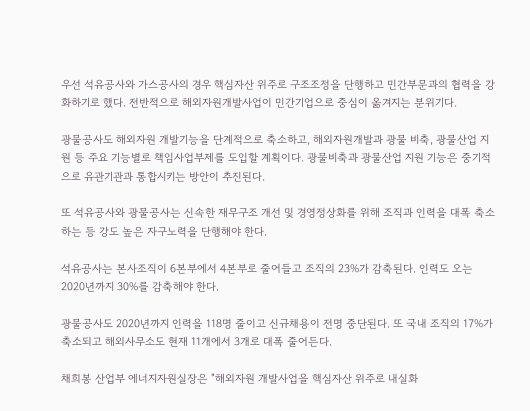우선 석유공사와 가스공사의 경우 핵심자산 위주로 구조조정을 단행하고 민간부문과의 협력을 강화하기로 했다. 전반적으로 해외자원개발사업이 민간기업으로 중심이 옮겨지는 분위기다.

광물공사도 해외자원 개발기능을 단계적으로 축소하고, 해외자원개발과 광물 비축, 광물산업 지원 등 주요 기능별로 책임사업부제를 도입할 계획이다. 광물비축과 광물산업 지원 기능은 중기적으로 유관기관과 통합시키는 방안이 추진된다.

또 석유공사와 광물공사는 신속한 재무구조 개선 및 경영정상화를 위해 조직과 인력을 대폭 축소하는 등 강도 높은 자구노력을 단행해야 한다.

석유공사는 본사조직이 6본부에서 4본부로 줄어들고 조직의 23%가 감축된다. 인력도 오는 2020년까지 30%를 감축해야 한다.

광물공사도 2020년까지 인력을 118명 줄이고 신규채용이 전명 중단된다. 또 국내 조직의 17%가 축소되고 해외사무소도 현재 11개에서 3개로 대폭 줄어든다.

채희봉 산업부 에너지자원실장은 "해외자원 개발사업을 핵심자산 위주로 내실화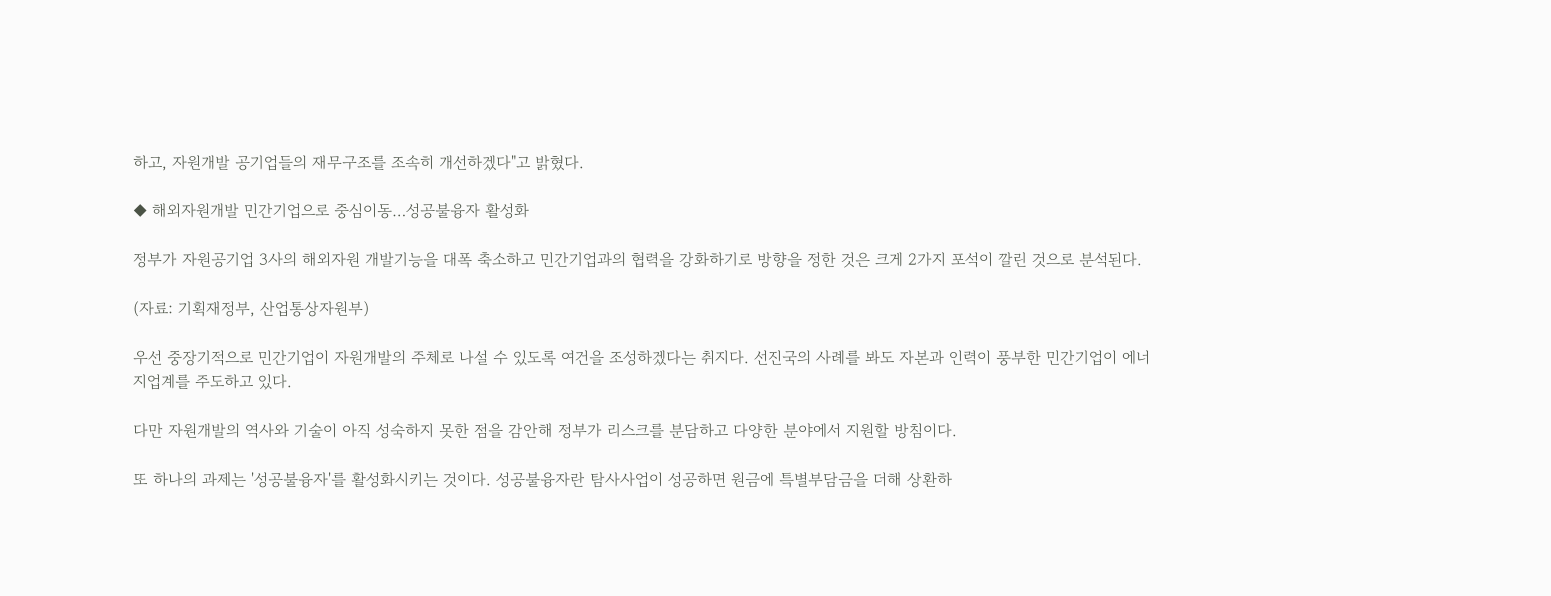하고, 자원개발 공기업들의 재무구조를 조속히 개선하겠다"고 밝혔다.

◆ 해외자원개발 민간기업으로 중심이동…성공불융자 활성화

정부가 자원공기업 3사의 해외자원 개발기능을 대폭 축소하고 민간기업과의 협력을 강화하기로 방향을 정한 것은 크게 2가지 포석이 깔린 것으로 분석된다.

(자료: 기획재정부, 산업통상자원부)

우선 중장기적으로 민간기업이 자원개발의 주체로 나설 수 있도록 여건을 조성하겠다는 취지다. 선진국의 사례를 봐도 자본과 인력이 풍부한 민간기업이 에너지업계를 주도하고 있다.

다만 자원개발의 역사와 기술이 아직 성숙하지 못한 점을 감안해 정부가 리스크를 분담하고 다양한 분야에서 지원할 방침이다.

또 하나의 과제는 '성공불융자'를 활성화시키는 것이다. 성공불융자란 탐사사업이 성공하면 원금에 특별부담금을 더해 상환하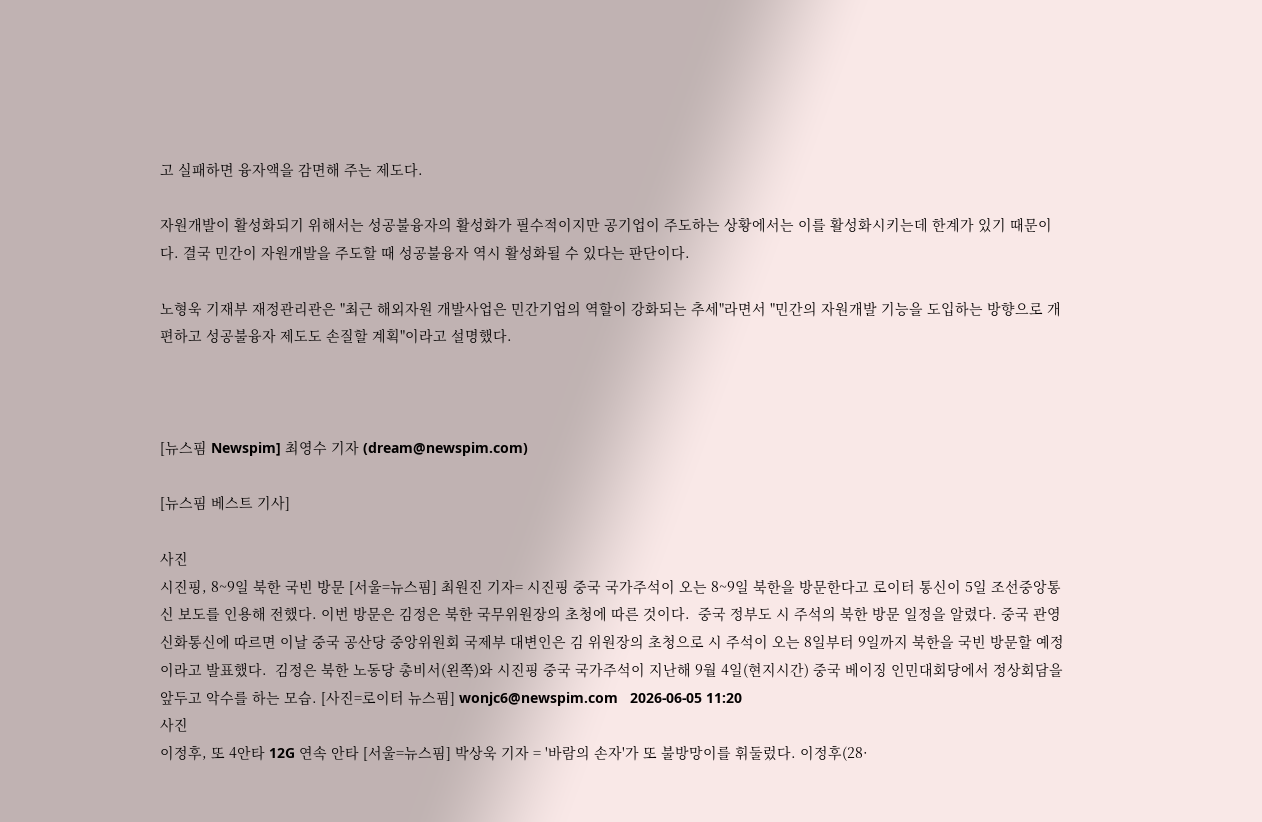고 실패하면 융자액을 감면해 주는 제도다.

자원개발이 활성화되기 위해서는 성공불융자의 활성화가 필수적이지만 공기업이 주도하는 상황에서는 이를 활성화시키는데 한계가 있기 때문이다. 결국 민간이 자원개발을 주도할 때 성공불융자 역시 활성화될 수 있다는 판단이다.

노형욱 기재부 재정관리관은 "최근 해외자원 개발사업은 민간기업의 역할이 강화되는 추세"라면서 "민간의 자원개발 기능을 도입하는 방향으로 개편하고 성공불융자 제도도 손질할 계획"이라고 설명했다.



[뉴스핌 Newspim] 최영수 기자 (dream@newspim.com)

[뉴스핌 베스트 기사]

사진
시진핑, 8~9일 북한 국빈 방문 [서울=뉴스핌] 최원진 기자= 시진핑 중국 국가주석이 오는 8~9일 북한을 방문한다고 로이터 통신이 5일 조선중앙통신 보도를 인용해 전했다. 이번 방문은 김정은 북한 국무위원장의 초청에 따른 것이다.  중국 정부도 시 주석의 북한 방문 일정을 알렸다. 중국 관영 신화통신에 따르면 이날 중국 공산당 중앙위원회 국제부 대변인은 김 위원장의 초청으로 시 주석이 오는 8일부터 9일까지 북한을 국빈 방문할 예정이라고 발표했다.  김정은 북한 노동당 총비서(왼쪽)와 시진핑 중국 국가주석이 지난해 9월 4일(현지시간) 중국 베이징 인민대회당에서 정상회담을 앞두고 악수를 하는 모습. [사진=로이터 뉴스핌] wonjc6@newspim.com   2026-06-05 11:20
사진
이정후, 또 4안타 12G 연속 안타 [서울=뉴스핌] 박상욱 기자 = '바람의 손자'가 또 불방망이를 휘둘렀다. 이정후(28·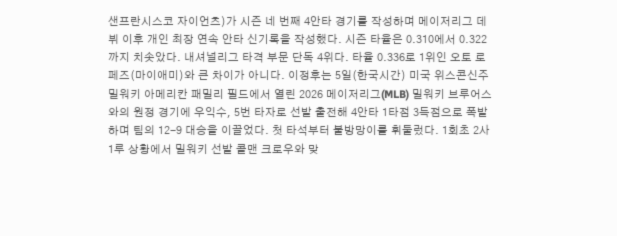샌프란시스코 자이언츠)가 시즌 네 번째 4안타 경기를 작성하며 메이저리그 데뷔 이후 개인 최장 연속 안타 신기록을 작성했다. 시즌 타율은 0.310에서 0.322까지 치솟았다. 내셔널리그 타격 부문 단독 4위다. 타율 0.336로 1위인 오토 로페즈(마이애미)와 큰 차이가 아니다. 이정후는 5일(한국시간) 미국 위스콘신주 밀워키 아메리칸 패밀리 필드에서 열린 2026 메이저리그(MLB) 밀워키 브루어스와의 원정 경기에 우익수, 5번 타자로 선발 출전해 4안타 1타점 3득점으로 폭발하며 팀의 12-9 대승을 이끌었다. 첫 타석부터 불방망이를 휘둘렀다. 1회초 2사 1루 상황에서 밀워키 선발 콜맨 크로우와 맞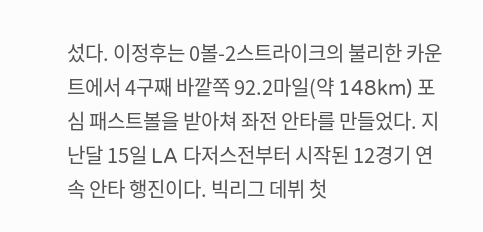섰다. 이정후는 0볼-2스트라이크의 불리한 카운트에서 4구째 바깥쪽 92.2마일(약 148km) 포심 패스트볼을 받아쳐 좌전 안타를 만들었다. 지난달 15일 LA 다저스전부터 시작된 12경기 연속 안타 행진이다. 빅리그 데뷔 첫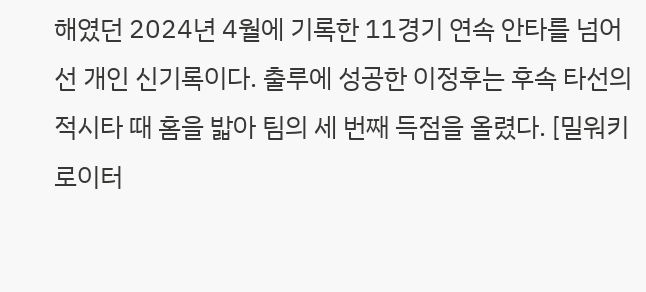해였던 2024년 4월에 기록한 11경기 연속 안타를 넘어선 개인 신기록이다. 출루에 성공한 이정후는 후속 타선의 적시타 때 홈을 밟아 팀의 세 번째 득점을 올렸다. [밀워키 로이터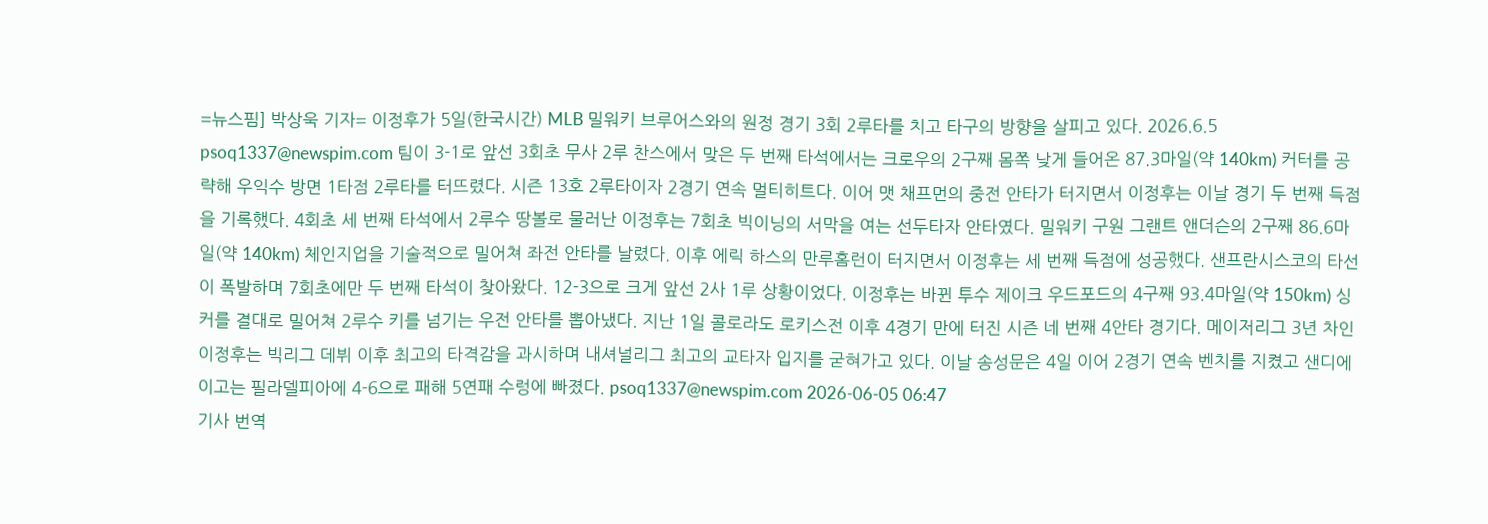=뉴스핌] 박상욱 기자= 이정후가 5일(한국시간) MLB 밀워키 브루어스와의 원정 경기 3회 2루타를 치고 타구의 방향을 살피고 있다. 2026.6.5 psoq1337@newspim.com 팀이 3-1로 앞선 3회초 무사 2루 찬스에서 맞은 두 번째 타석에서는 크로우의 2구째 몸쪽 낮게 들어온 87.3마일(약 140km) 커터를 공략해 우익수 방면 1타점 2루타를 터뜨렸다. 시즌 13호 2루타이자 2경기 연속 멀티히트다. 이어 맷 채프먼의 중전 안타가 터지면서 이정후는 이날 경기 두 번째 득점을 기록했다. 4회초 세 번째 타석에서 2루수 땅볼로 물러난 이정후는 7회초 빅이닝의 서막을 여는 선두타자 안타였다. 밀워키 구원 그랜트 앤더슨의 2구째 86.6마일(약 140km) 체인지업을 기술적으로 밀어쳐 좌전 안타를 날렸다. 이후 에릭 하스의 만루홈런이 터지면서 이정후는 세 번째 득점에 성공했다. 샌프란시스코의 타선이 폭발하며 7회초에만 두 번째 타석이 찾아왔다. 12-3으로 크게 앞선 2사 1루 상황이었다. 이정후는 바뀐 투수 제이크 우드포드의 4구째 93.4마일(약 150km) 싱커를 결대로 밀어쳐 2루수 키를 넘기는 우전 안타를 뽑아냈다. 지난 1일 콜로라도 로키스전 이후 4경기 만에 터진 시즌 네 번째 4안타 경기다. 메이저리그 3년 차인 이정후는 빅리그 데뷔 이후 최고의 타격감을 과시하며 내셔널리그 최고의 교타자 입지를 굳혀가고 있다. 이날 송성문은 4일 이어 2경기 연속 벤치를 지켰고 샌디에이고는 필라델피아에 4-6으로 패해 5연패 수렁에 빠졌다. psoq1337@newspim.com 2026-06-05 06:47
기사 번역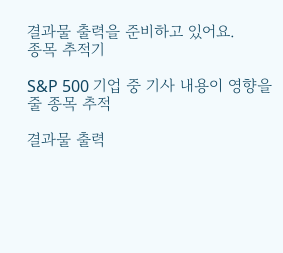결과물 출력을 준비하고 있어요.
종목 추적기

S&P 500 기업 중 기사 내용이 영향을 줄 종목 추적

결과물 출력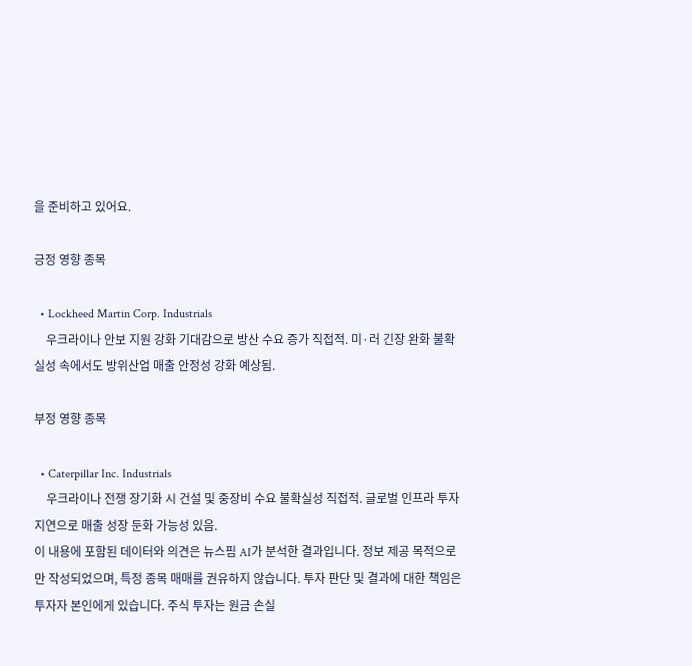을 준비하고 있어요.

긍정 영향 종목

  • Lockheed Martin Corp. Industrials
    우크라이나 안보 지원 강화 기대감으로 방산 수요 증가 직접적. 미·러 긴장 완화 불확실성 속에서도 방위산업 매출 안정성 강화 예상됨.

부정 영향 종목

  • Caterpillar Inc. Industrials
    우크라이나 전쟁 장기화 시 건설 및 중장비 수요 불확실성 직접적. 글로벌 인프라 투자 지연으로 매출 성장 둔화 가능성 있음.
이 내용에 포함된 데이터와 의견은 뉴스핌 AI가 분석한 결과입니다. 정보 제공 목적으로만 작성되었으며, 특정 종목 매매를 권유하지 않습니다. 투자 판단 및 결과에 대한 책임은 투자자 본인에게 있습니다. 주식 투자는 원금 손실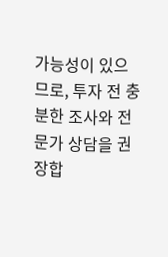가능성이 있으므로, 투자 전 충분한 조사와 전문가 상담을 권장합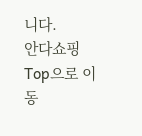니다.
안다쇼핑
Top으로 이동